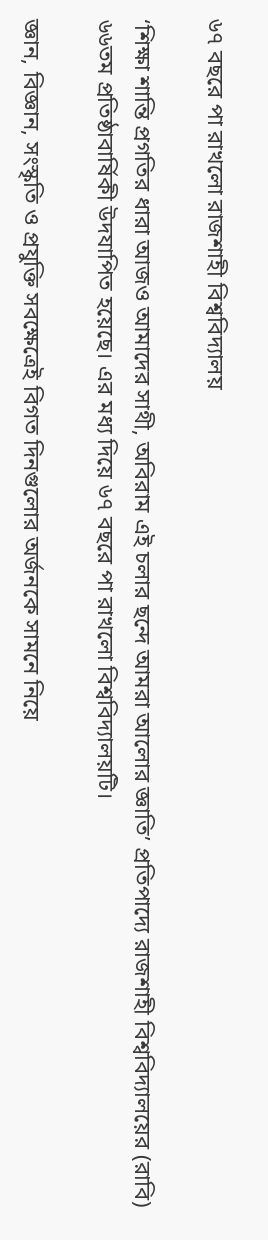৬৭ বছরে পা রাখলো রাজশাহী বিশ্ববিদ্যালয়

‘শিক্ষা শান্তি প্রগতির ধারা আজও আমাদের সাথী, অবিরাম এই চলার ছন্দে আমরা আলোর জ্ঞাতি’ প্রতিপাদ্যে রাজশাহী বিশ্ববিদ্যালয়ের (রাবি) ৬৬তম প্রতিষ্ঠাবার্ষিকী উদযাপিত হয়েছে। এর মধ্য দিয়ে ৬৭ বছরে পা রাখলো বিশ্ববিদ্যালয়টি।

জ্ঞান, বিজ্ঞান, সংস্কৃতি ও প্রযুক্তি সবক্ষেত্রেই বিগত দিনগুলোর অর্জনকে সামনে নিয়ে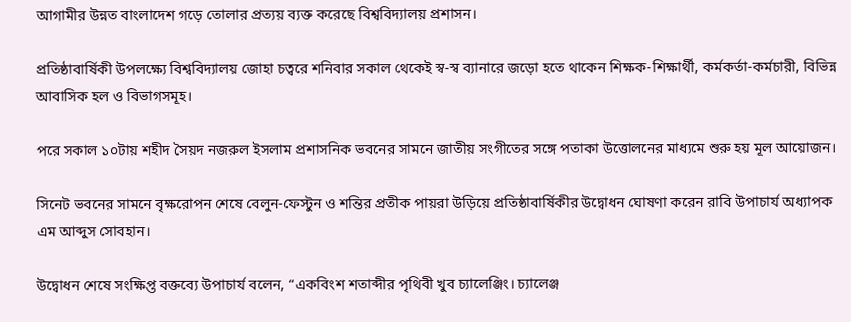আগামীর উন্নত বাংলাদেশ গড়ে তোলার প্রত্যয় ব্যক্ত করেছে বিশ্ববিদ্যালয় প্রশাসন।

প্রতিষ্ঠাবার্ষিকী উপলক্ষ্যে বিশ্ববিদ্যালয় জোহা চত্বরে শনিবার সকাল থেকেই স্ব-স্ব ব্যানারে জড়ো হতে থাকেন শিক্ষক-শিক্ষার্থী, কর্মকর্তা-কর্মচারী, বিভিন্ন আবাসিক হল ও বিভাগসমূহ।

পরে সকাল ১০টায় শহীদ সৈয়দ নজরুল ইসলাম প্রশাসনিক ভবনের সামনে জাতীয় সংগীতের সঙ্গে পতাকা উত্তোলনের মাধ্যমে শুরু হয় মূল আয়োজন।

সিনেট ভবনের সামনে বৃক্ষরোপন শেষে বেলুন-ফেস্টুন ও শন্তির প্রতীক পায়রা উড়িয়ে প্রতিষ্ঠাবার্ষিকীর উদ্বোধন ঘোষণা করেন রাবি উপাচার্য অধ্যাপক এম আব্দুস সোবহান।

উদ্বোধন শেষে সংক্ষিপ্ত বক্তব্যে উপাচার্য বলেন, “একবিংশ শতাব্দীর পৃথিবী খুব চ্যালেঞ্জিং। চ্যালেঞ্জ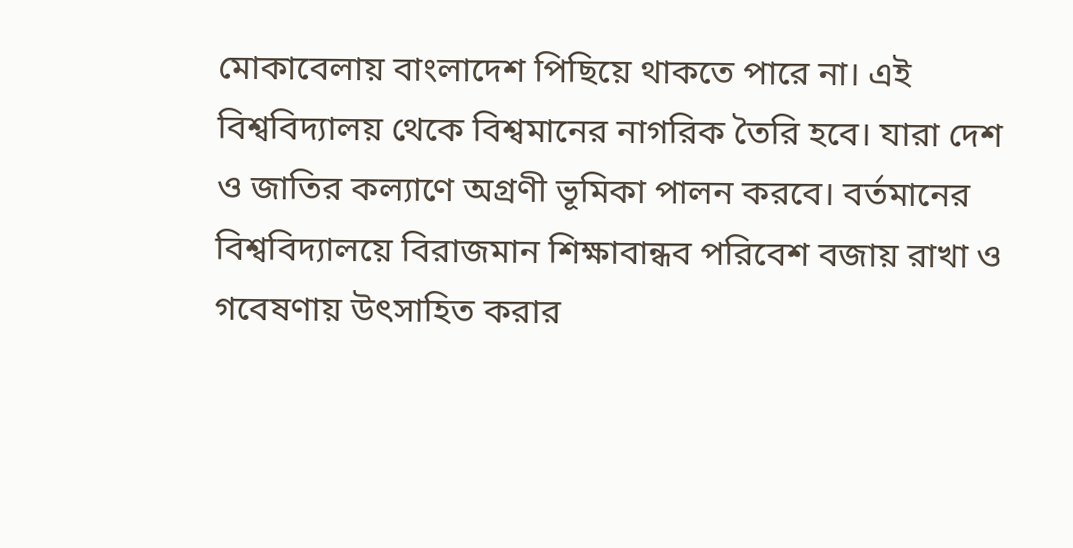মোকাবেলায় বাংলাদেশ পিছিয়ে থাকতে পারে না। এই বিশ্ববিদ্যালয় থেকে বিশ্বমানের নাগরিক তৈরি হবে। যারা দেশ ও জাতির কল্যাণে অগ্রণী ভূমিকা পালন করবে। বর্তমানের বিশ্ববিদ্যালয়ে বিরাজমান শিক্ষাবান্ধব পরিবেশ বজায় রাখা ও গবেষণায় উৎসাহিত করার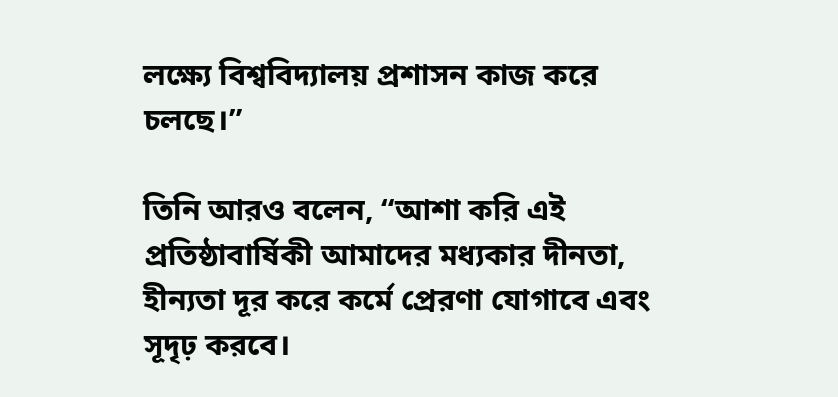লক্ষ্যে বিশ্ববিদ্যালয় প্রশাসন কাজ করে চলছে।”

তিনি আরও বলেন, “আশা করি এই প্রতিষ্ঠাবার্ষিকী আমাদের মধ্যকার দীনতা, হীন্যতা দূর করে কর্মে প্রেরণা যোগাবে এবং সূদৃঢ় করবে।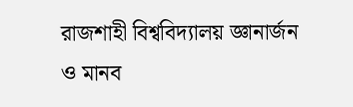রাজশাহী বিশ্ববিদ্যালয় জ্ঞানার্জন ও মানব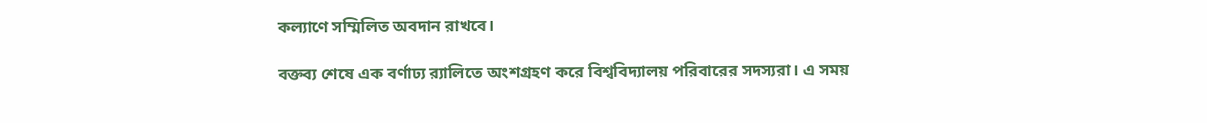কল্যাণে সম্মিলিত অবদান রাখবে।

বক্তব্য শেষে এক বর্ণাঢ্য র‌্যালিতে অংশগ্রহণ করে বিশ্ববিদ্যালয় পরিবারের সদস্যরা। এ সময়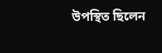উপস্থিত ছিলেন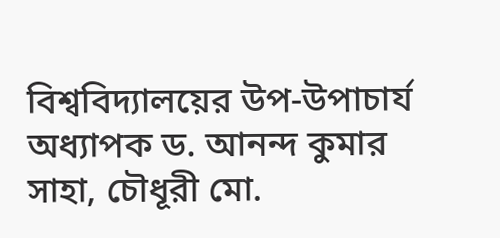বিশ্ববিদ্যালয়ের উপ-উপাচার্য অধ্যাপক ড. আনন্দ কুমার সাহা, চৌধূরী মো.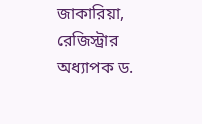জাকারিয়া, রেজিস্ট্রার অধ্যাপক ড.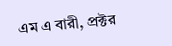এম এ বারী, প্রক্টর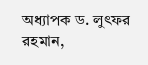অধ্যাপক ড. লুৎফর রহমান,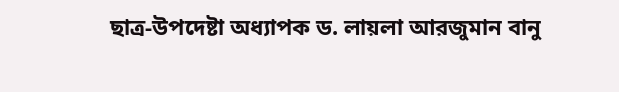ছাত্র-উপদেষ্টা অধ্যাপক ড. লায়লা আরজুমান বানু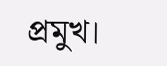প্রমুখ।